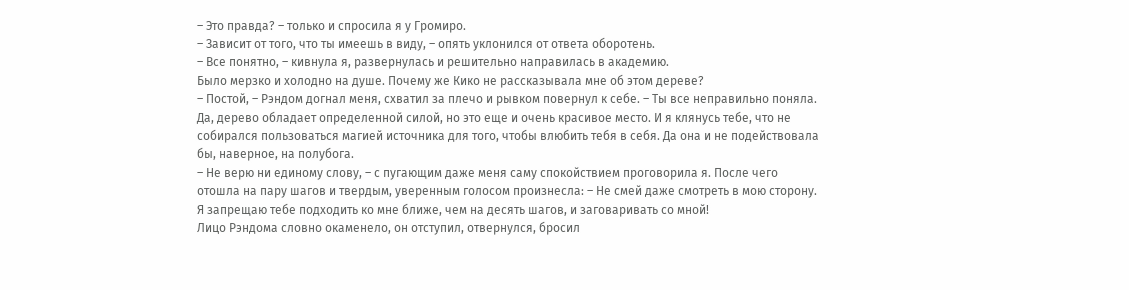– Это правда? – только и спросила я у Громиро.
– Зависит от того, что ты имеешь в виду, – опять уклонился от ответа оборотень.
– Все понятно, – кивнула я, развернулась и решительно направилась в академию.
Было мерзко и холодно на душе. Почему же Кико не рассказывала мне об этом дереве?
– Постой, – Рэндом догнал меня, схватил за плечо и рывком повернул к себе. – Ты все неправильно поняла. Да, дерево обладает определенной силой, но это еще и очень красивое место. И я клянусь тебе, что не собирался пользоваться магией источника для того, чтобы влюбить тебя в себя. Да она и не подействовала бы, наверное, на полубога.
– Не верю ни единому слову, – с пугающим даже меня саму спокойствием проговорила я. После чего отошла на пару шагов и твердым, уверенным голосом произнесла: – Не смей даже смотреть в мою сторону. Я запрещаю тебе подходить ко мне ближе, чем на десять шагов, и заговаривать со мной!
Лицо Рэндома словно окаменело, он отступил, отвернулся, бросил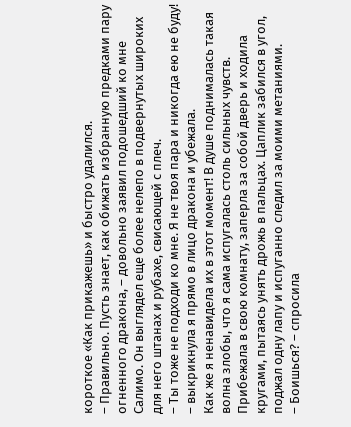короткое «Как прикажешь» и быстро удалился.
– Правильно. Пусть знает, как обижать избранную предками пару огненного дракона, – довольно заявил подошедший ко мне Салимо. Он выглядел еще более нелепо в подвернутых широких для него штанах и рубахе, свисающей с плеч.
– Ты тоже не подходи ко мне. Я не твоя пара и никогда ею не буду! – выкрикнула я прямо в лицо дракона и убежала.
Как же я ненавидела их в этот момент! В душе поднималась такая волна злобы, что я сама испугалась столь сильных чувств.
Прибежала в свою комнату, заперла за собой дверь и ходила кругами, пытаясь унять дрожь в пальцах. Цаплик забился в угол, поджал одну лапу и испуганно следил за моими метаниями.
– Боишься? – спросила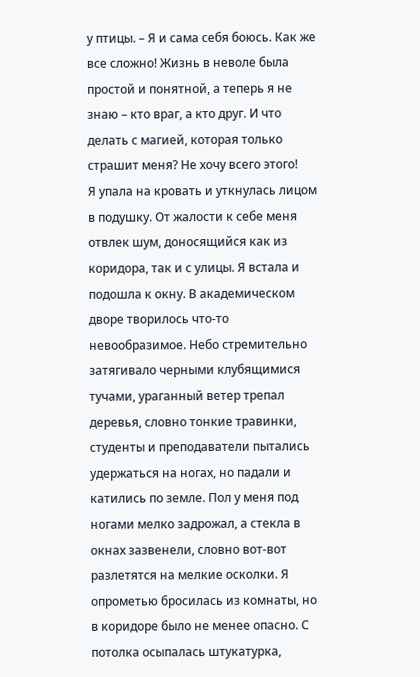у птицы. – Я и сама себя боюсь. Как же все сложно! Жизнь в неволе была простой и понятной, а теперь я не знаю – кто враг, а кто друг. И что делать с магией, которая только страшит меня? Не хочу всего этого!
Я упала на кровать и уткнулась лицом в подушку. От жалости к себе меня отвлек шум, доносящийся как из коридора, так и с улицы. Я встала и подошла к окну. В академическом дворе творилось что-то невообразимое. Небо стремительно затягивало черными клубящимися тучами, ураганный ветер трепал деревья, словно тонкие травинки, студенты и преподаватели пытались удержаться на ногах, но падали и катились по земле. Пол у меня под ногами мелко задрожал, а стекла в окнах зазвенели, словно вот-вот разлетятся на мелкие осколки. Я опрометью бросилась из комнаты, но в коридоре было не менее опасно. С потолка осыпалась штукатурка,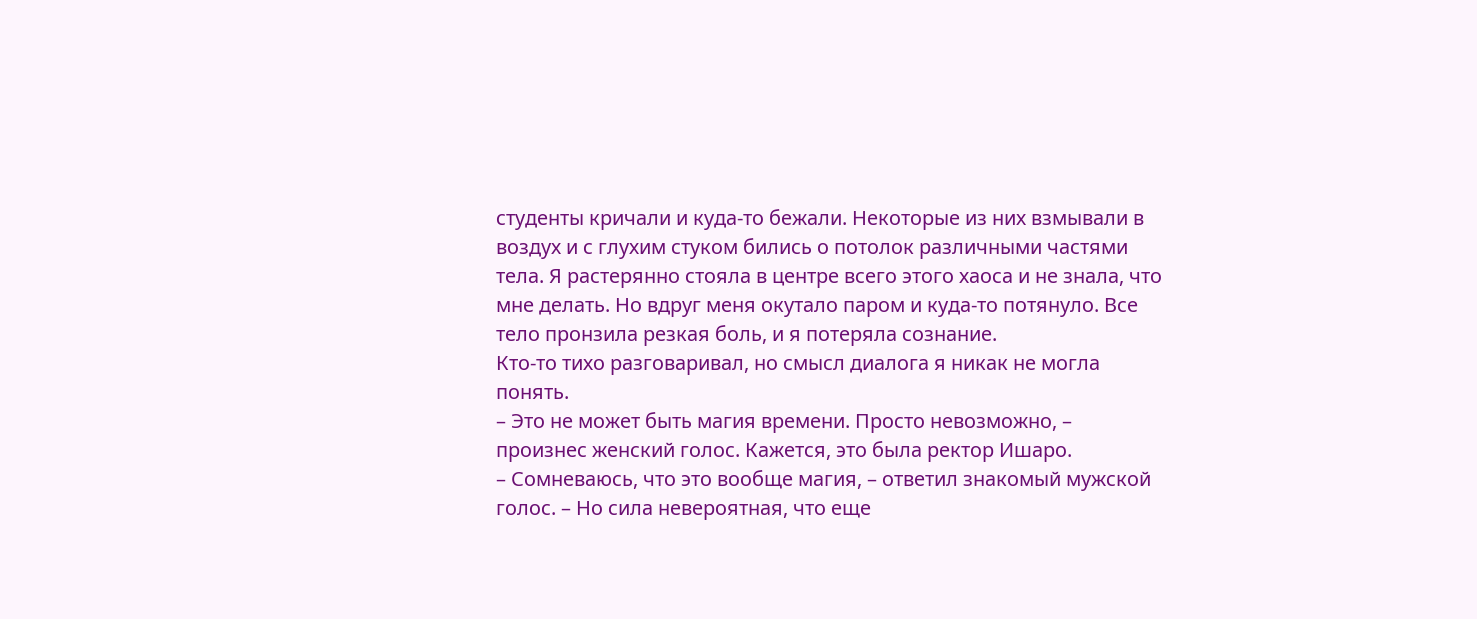студенты кричали и куда-то бежали. Некоторые из них взмывали в воздух и с глухим стуком бились о потолок различными частями тела. Я растерянно стояла в центре всего этого хаоса и не знала, что мне делать. Но вдруг меня окутало паром и куда-то потянуло. Все тело пронзила резкая боль, и я потеряла сознание.
Кто-то тихо разговаривал, но смысл диалога я никак не могла понять.
– Это не может быть магия времени. Просто невозможно, – произнес женский голос. Кажется, это была ректор Ишаро.
– Сомневаюсь, что это вообще магия, – ответил знакомый мужской голос. – Но сила невероятная, что еще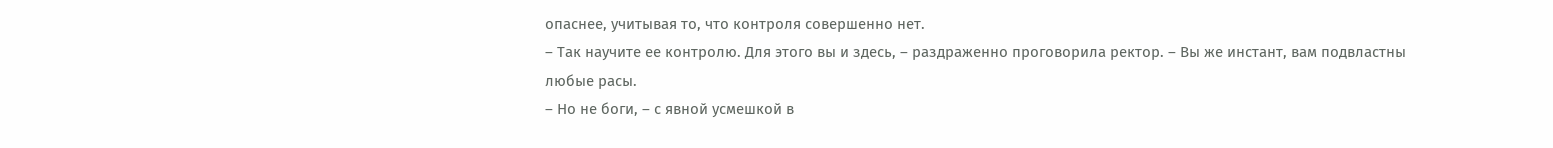опаснее, учитывая то, что контроля совершенно нет.
– Так научите ее контролю. Для этого вы и здесь, – раздраженно проговорила ректор. – Вы же инстант, вам подвластны любые расы.
– Но не боги, – с явной усмешкой в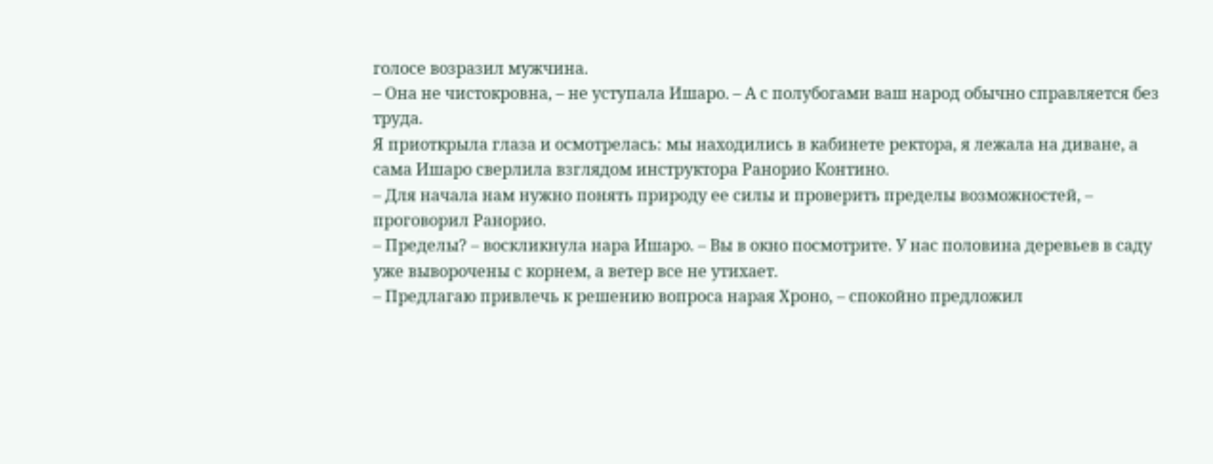голосе возразил мужчина.
– Она не чистокровна, – не уступала Ишаро. – А с полубогами ваш народ обычно справляется без труда.
Я приоткрыла глаза и осмотрелась: мы находились в кабинете ректора, я лежала на диване, а сама Ишаро сверлила взглядом инструктора Ранорио Контино.
– Для начала нам нужно понять природу ее силы и проверить пределы возможностей, – проговорил Ранорио.
– Пределы? – воскликнула нара Ишаро. – Вы в окно посмотрите. У нас половина деревьев в саду уже выворочены с корнем, а ветер все не утихает.
– Предлагаю привлечь к решению вопроса нарая Хроно, – спокойно предложил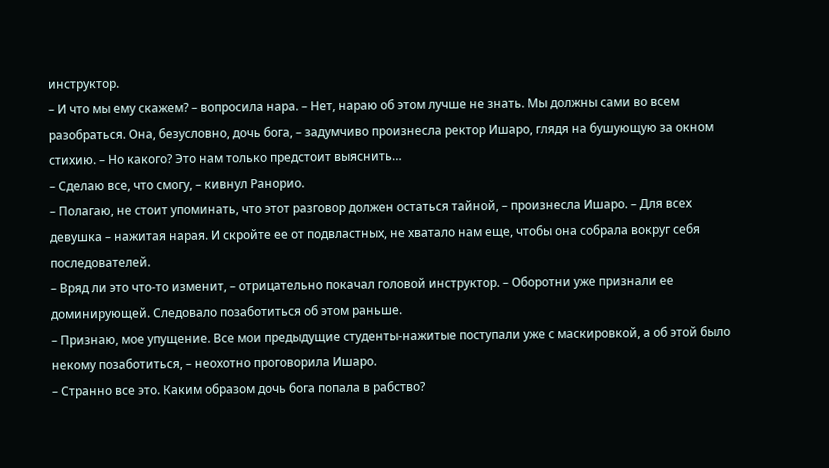инструктор.
– И что мы ему скажем? – вопросила нара. – Нет, нараю об этом лучше не знать. Мы должны сами во всем разобраться. Она, безусловно, дочь бога, – задумчиво произнесла ректор Ишаро, глядя на бушующую за окном стихию. – Но какого? Это нам только предстоит выяснить…
– Сделаю все, что смогу, – кивнул Ранорио.
– Полагаю, не стоит упоминать, что этот разговор должен остаться тайной, – произнесла Ишаро. – Для всех девушка – нажитая нарая. И скройте ее от подвластных, не хватало нам еще, чтобы она собрала вокруг себя последователей.
– Вряд ли это что-то изменит, – отрицательно покачал головой инструктор. – Оборотни уже признали ее доминирующей. Следовало позаботиться об этом раньше.
– Признаю, мое упущение. Все мои предыдущие студенты-нажитые поступали уже с маскировкой, а об этой было некому позаботиться, – неохотно проговорила Ишаро.
– Странно все это. Каким образом дочь бога попала в рабство?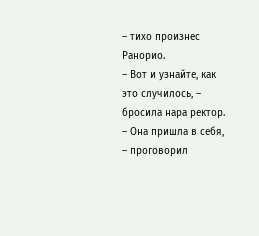– тихо произнес Ранорио.
– Вот и узнайте, как это случилось, – бросила нара ректор.
– Она пришла в себя, – проговорил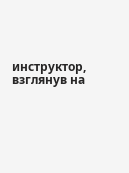инструктор, взглянув на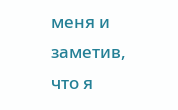меня и заметив, что я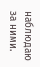наблюдаю за ними.